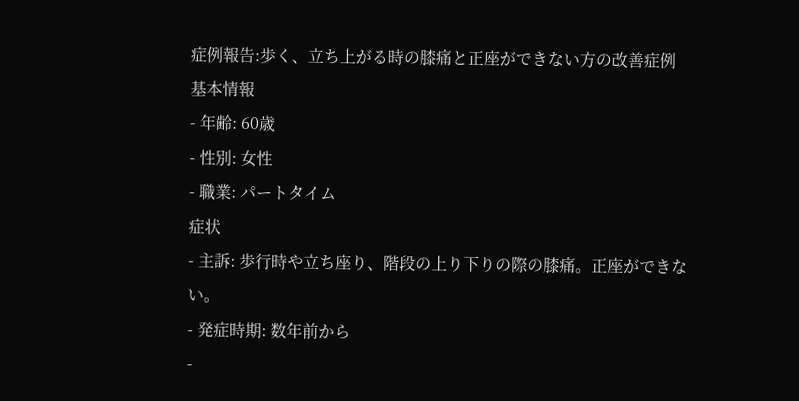症例報告:歩く、立ち上がる時の膝痛と正座ができない方の改善症例
基本情報
- 年齢: 60歳
- 性別: 女性
- 職業: パートタイム
症状
- 主訴: 歩行時や立ち座り、階段の上り下りの際の膝痛。正座ができない。
- 発症時期: 数年前から
-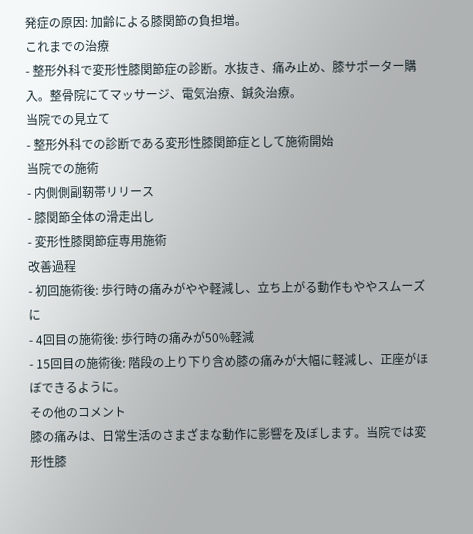発症の原因: 加齢による膝関節の負担増。
これまでの治療
- 整形外科で変形性膝関節症の診断。水抜き、痛み止め、膝サポーター購入。整骨院にてマッサージ、電気治療、鍼灸治療。
当院での見立て
- 整形外科での診断である変形性膝関節症として施術開始
当院での施術
- 内側側副靭帯リリース
- 膝関節全体の滑走出し
- 変形性膝関節症専用施術
改善過程
- 初回施術後: 歩行時の痛みがやや軽減し、立ち上がる動作もややスムーズに
- 4回目の施術後: 歩行時の痛みが50%軽減
- 15回目の施術後: 階段の上り下り含め膝の痛みが大幅に軽減し、正座がほぼできるように。
その他のコメント
膝の痛みは、日常生活のさまざまな動作に影響を及ぼします。当院では変形性膝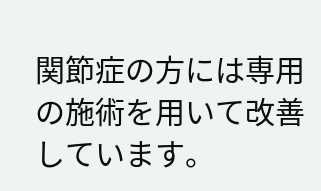関節症の方には専用の施術を用いて改善しています。